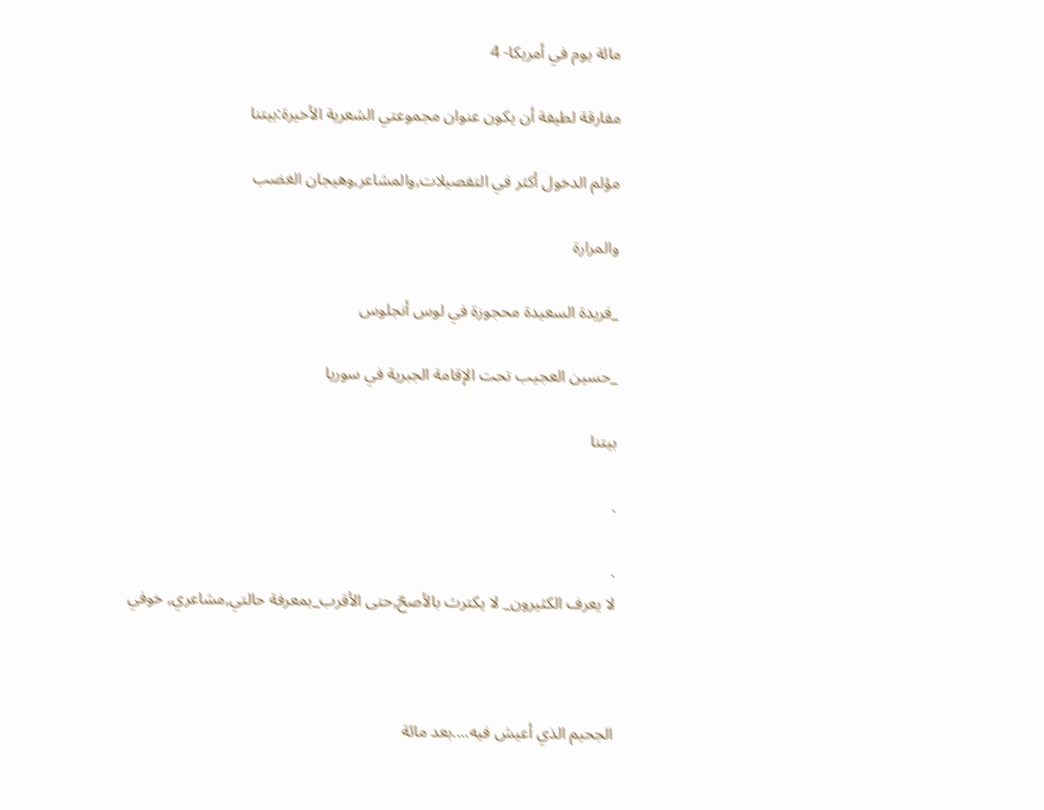مائة يوم في أمريكا- 4

مفارقة لطيفة أن يكون عنوان مجموعتي الشعرية الأخيرة:بيتنا

مؤلم الدخول أكثر في التفصيلات,والمشاعر,وهيجان الغضب

والمرارة

_فريدة السعيدة محجوزة في لوس أنجلوس

_حسين العجيب تحت الإقامة الجبرية في سوريا

بيتنا

.

.
لا يعرف الكثيرون_ لا يكترث بالأصحّ,حتى الأقرب_بمعرفة حالتي,مشاعري, خوفي



الجحيم الذي أعيش فيه....بعد مائة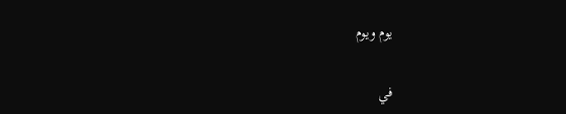يوم ويوم

في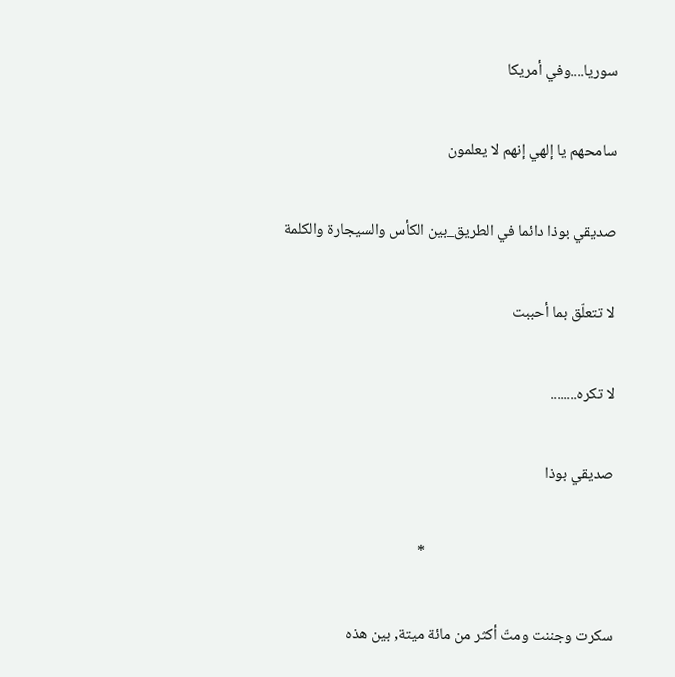سوريا....وفي أمريكا

سامحهم يا إلهي إنهم لا يعلمون

صديقي بوذا دائما في الطريق_بين الكأس والسيجارة والكلمة

لا تتعلّق بما أحببت

لا تكره........

صديقي بوذا

                                                     *

سكرت وجننت ومتّ أكثر من مائة ميتة, بين هذه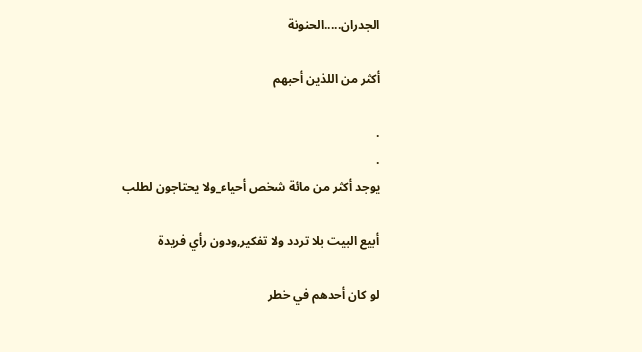الجدران.....الحنونة

أكثر من اللذين أحبهم

.
.
يوجد أكثر من مائة شخص أحياء_ولا يحتاجون لطلب

أبيع البيت بلا تردد ولا تفكير,ودون رأي فريدة

لو كان أحدهم في خطر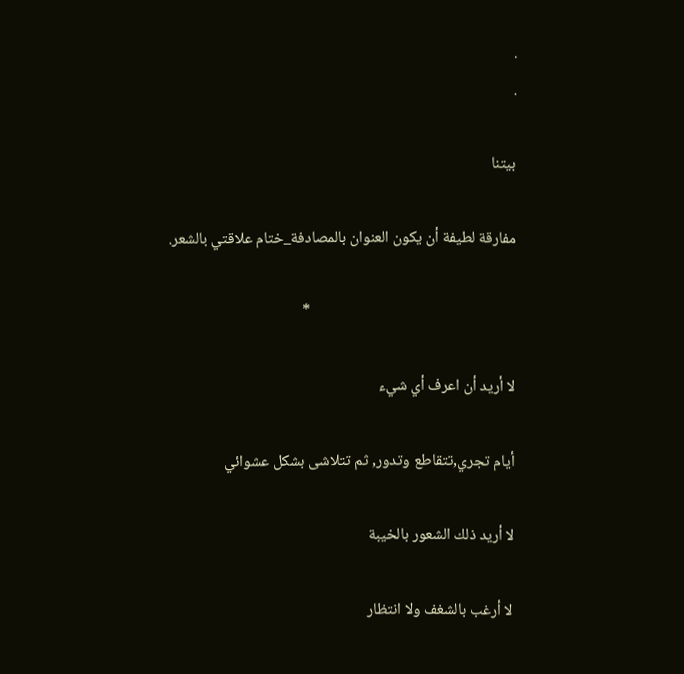.
.

بيتنا

مفارقة لطيفة أن يكون العنوان بالمصادفة_ختام علاقتي بالشعر.

                                                          *

لا أريد أن اعرف أي شيء

أيام تجري,تتقاطع وتدور, ثم تتلاشى بشكل عشوائي

لا أريد ذلك الشعور بالخيبة

لا أرغب بالشغف ولا انتظار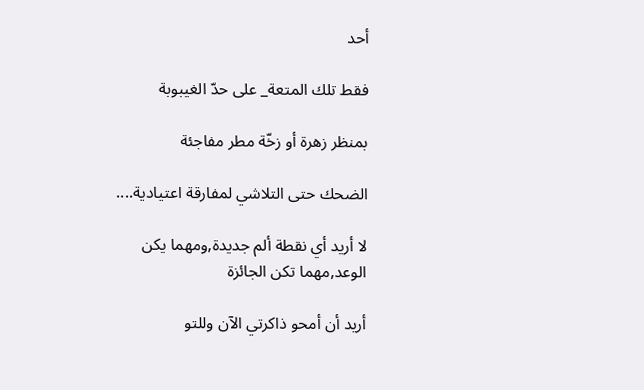أحد

فقط تلك المتعة_ على حدّ الغيبوبة

بمنظر زهرة أو زخّة مطر مفاجئة

الضحك حتى التلاشي لمفارقة اعتيادية....

لا أريد أي نقطة ألم جديدة,ومهما يكن الوعد,مهما تكن الجائزة

أريد أن أمحو ذاكرتي الآن وللتو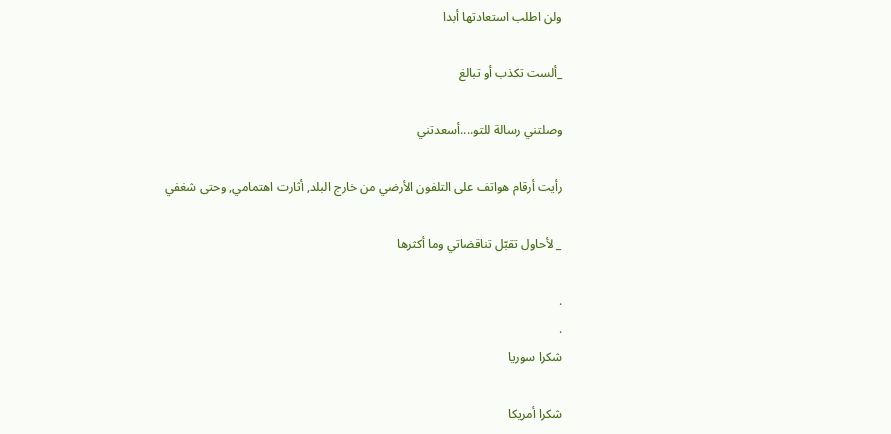ولن اطلب استعادتها أبدا

_ألست تكذب أو تبالغ

وصلتني رسالة للتو....أسعدتني

رأيت أرقام هواتف على التلفون الأرضي من خارج البلد, أثارت اهتمامي, وحتى شغفي

_ لأحاول تقبّل تناقضاتي وما أكثرها

.
.
شكرا سوريا

شكرا أمريكا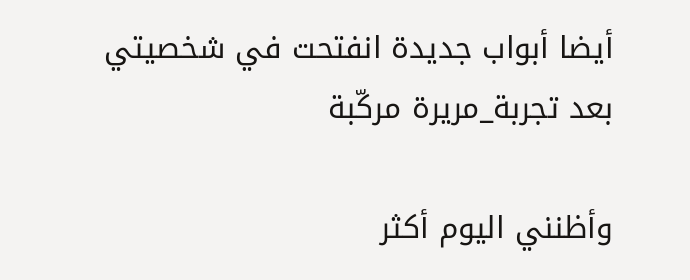أيضا أبواب جديدة انفتحت في شخصيتي بعد تجربة_مريرة مركّبة

وأظنني اليوم أكثر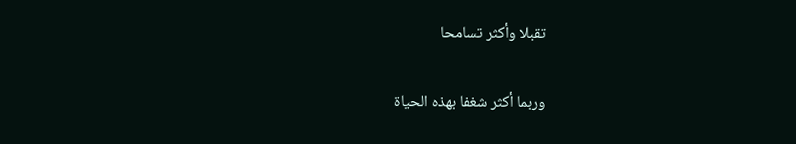تقبلا وأكثر تسامحا

وربما أكثر شغفا بهذه الحياة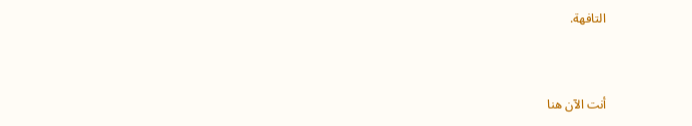التافهة.



أنت الآن هنا